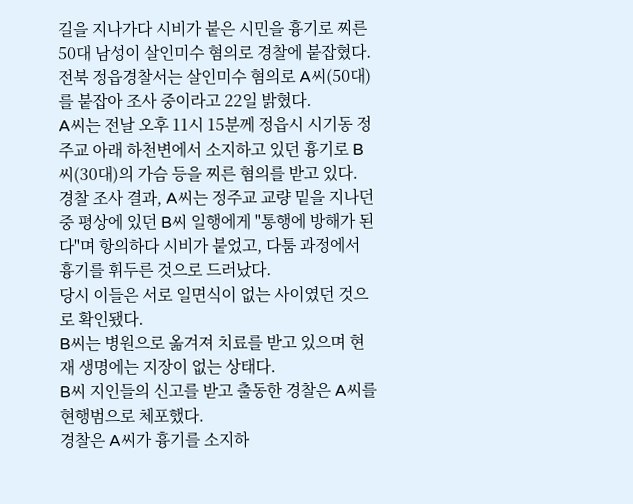길을 지나가다 시비가 붙은 시민을 흉기로 찌른 50대 남성이 살인미수 혐의로 경찰에 붙잡혔다.
전북 정읍경찰서는 살인미수 혐의로 A씨(50대)를 붙잡아 조사 중이라고 22일 밝혔다.
A씨는 전날 오후 11시 15분께 정읍시 시기동 정주교 아래 하천변에서 소지하고 있던 흉기로 B 씨(30대)의 가슴 등을 찌른 혐의를 받고 있다.
경찰 조사 결과, A씨는 정주교 교량 밑을 지나던 중 평상에 있던 B씨 일행에게 "통행에 방해가 된다"며 항의하다 시비가 붙었고, 다툼 과정에서 흉기를 휘두른 것으로 드러났다.
당시 이들은 서로 일면식이 없는 사이였던 것으로 확인됐다.
B씨는 병원으로 옮겨져 치료를 받고 있으며 현재 생명에는 지장이 없는 상태다.
B씨 지인들의 신고를 받고 출동한 경찰은 A씨를 현행범으로 체포했다.
경찰은 A씨가 흉기를 소지하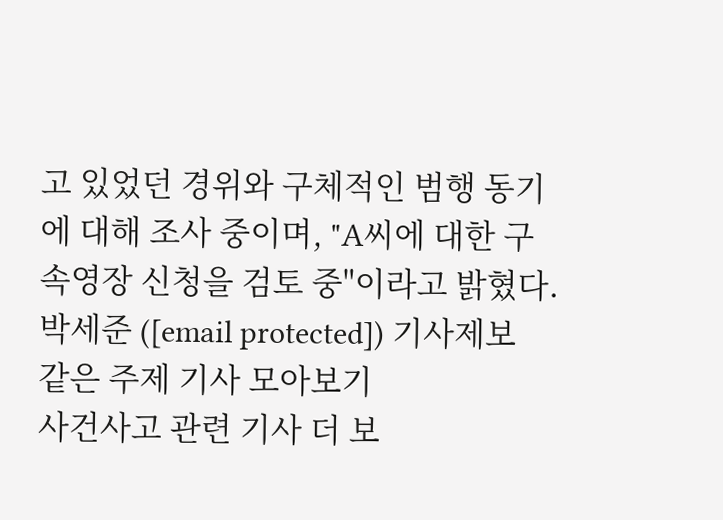고 있었던 경위와 구체적인 범행 동기에 대해 조사 중이며, "A씨에 대한 구속영장 신청을 검토 중"이라고 밝혔다.
박세준 ([email protected]) 기사제보
같은 주제 기사 모아보기
사건사고 관련 기사 더 보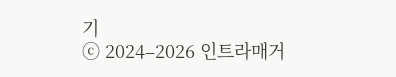기
ⓒ 2024–2026 인트라매거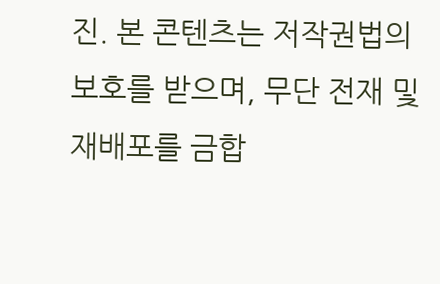진. 본 콘텐츠는 저작권법의 보호를 받으며, 무단 전재 및 재배포를 금합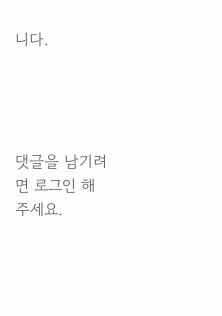니다.




댓글을 남기려면 로그인 해주세요.